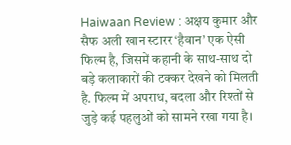Haiwaan Review : अक्षय कुमार और सैफ अली खान स्टारर ‘हैवान’ एक ऐसी फिल्म है, जिसमें कहानी के साथ-साथ दो बड़े कलाकारों की टक्कर देखने को मिलती है. फिल्म में अपराध, बदला और रिश्तों से जुड़े कई पहलुओं को सामने रखा गया है।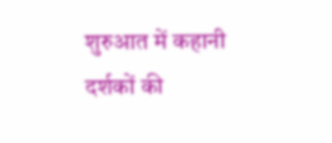शुरुआत में कहानी दर्शकों की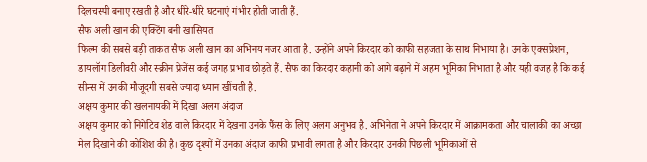दिलचस्पी बनाए रखती है और धीरे-धीरे घटनाएं गंभीर होती जाती हैं.
सैफ अली खान की एक्टिंग बनी खासियत
फिल्म की सबसे बड़ी ताकत सैफ अली खान का अभिनय नजर आता है. उन्होंने अपने किरदार को काफी सहजता के साथ निभाया है। उनके एक्सप्रेशन, डायलॉग डिलीवरी और स्क्रीन प्रेजेंस कई जगह प्रभाव छोड़ते हैं. सैफ का किरदार कहानी को आगे बढ़ाने में अहम भूमिका निभाता है और यही वजह है कि कई सीन्स में उनकी मौजूदगी सबसे ज्यादा ध्यान खींचती है.
अक्षय कुमार की खलनायकी में दिखा अलग अंदाज
अक्षय कुमार को निगेटिव शेड वाले किरदार में देखना उनके फैंस के लिए अलग अनुभव है. अभिनेता ने अपने किरदार में आक्रामकता और चालाकी का अच्छा मेल दिखाने की कोशिश की है। कुछ दृश्यों में उनका अंदाज काफी प्रभावी लगता है और किरदार उनकी पिछली भूमिकाओं से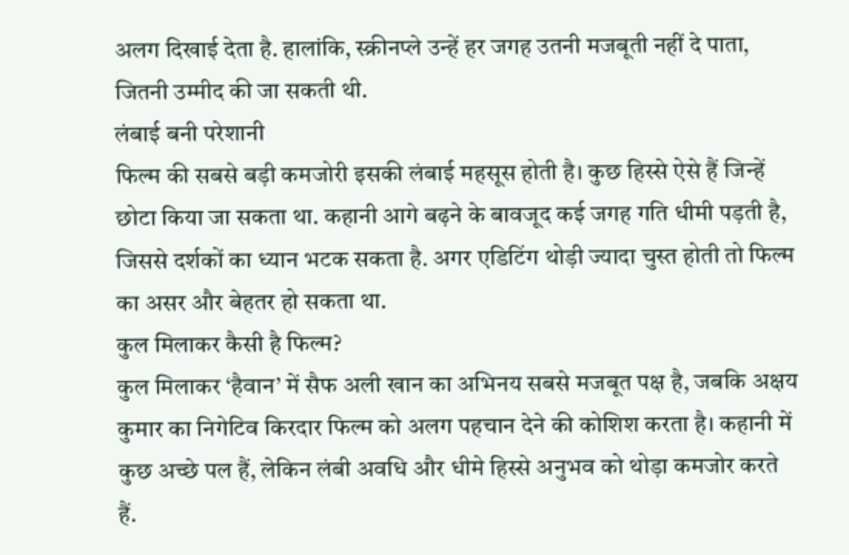अलग दिखाई देता है. हालांकि, स्क्रीनप्ले उन्हें हर जगह उतनी मजबूती नहीं दे पाता, जितनी उम्मीद की जा सकती थी.
लंबाई बनी परेशानी
फिल्म की सबसे बड़ी कमजोरी इसकी लंबाई महसूस होती है। कुछ हिस्से ऐसे हैं जिन्हें छोटा किया जा सकता था. कहानी आगे बढ़ने के बावजूद कई जगह गति धीमी पड़ती है, जिससे दर्शकों का ध्यान भटक सकता है. अगर एडिटिंग थोड़ी ज्यादा चुस्त होती तो फिल्म का असर और बेहतर हो सकता था.
कुल मिलाकर कैसी है फिल्म?
कुल मिलाकर ‘हैवान’ में सैफ अली खान का अभिनय सबसे मजबूत पक्ष है, जबकि अक्षय कुमार का निगेटिव किरदार फिल्म को अलग पहचान देने की कोशिश करता है। कहानी में कुछ अच्छे पल हैं, लेकिन लंबी अवधि और धीमे हिस्से अनुभव को थोड़ा कमजोर करते हैं.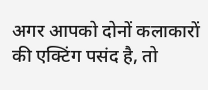अगर आपको दोनों कलाकारों की एक्टिंग पसंद है, तो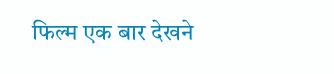फिल्म एक बार देखने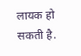लायक हो सकती है.